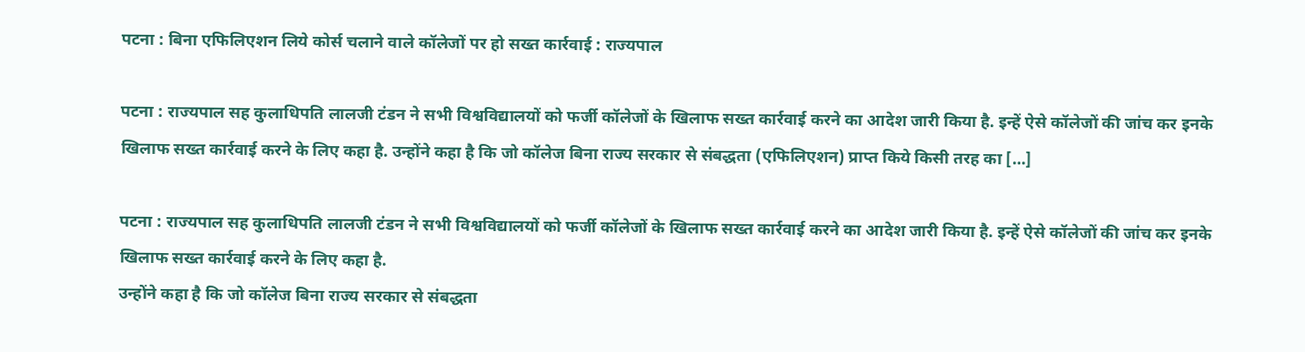पटना : बिना एफिलिएशन लिये कोर्स चलाने वाले कॉलेजों पर हो सख्त कार्रवाई : राज्यपाल

पटना : राज्यपाल सह कुलाधिपति लालजी टंडन ने सभी विश्वविद्यालयों को फर्जी कॉलेजों के खिलाफ सख्त कार्रवाई करने का आदेश जारी किया है. इन्हें ऐसे कॉलेजों की जांच कर इनके खिलाफ सख्त कार्रवाई करने के लिए कहा है. उन्होंने कहा है कि जो कॉलेज बिना राज्य सरकार से संबद्धता (एफिलिएशन) प्राप्त किये किसी तरह का […]

पटना : राज्यपाल सह कुलाधिपति लालजी टंडन ने सभी विश्वविद्यालयों को फर्जी कॉलेजों के खिलाफ सख्त कार्रवाई करने का आदेश जारी किया है. इन्हें ऐसे कॉलेजों की जांच कर इनके खिलाफ सख्त कार्रवाई करने के लिए कहा है.
उन्होंने कहा है कि जो कॉलेज बिना राज्य सरकार से संबद्धता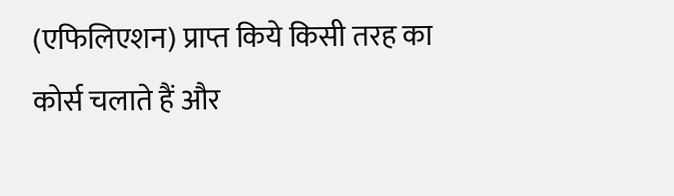(एफिलिएशन) प्राप्त किये किसी तरह का कोर्स चलाते हैं और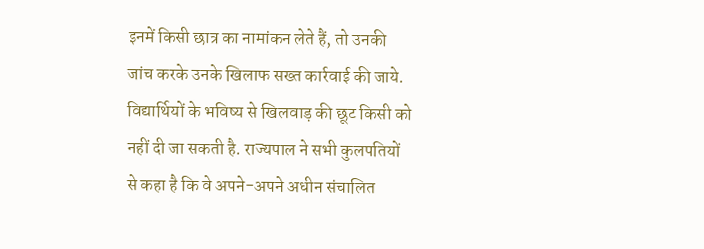इनमें किसी छात्र का नामांकन लेते हैं, तो उनकी जांच करके उनके खिलाफ सख्त कार्रवाई की जाये. विद्यार्थियों के भविष्य से खिलवाड़ की छूट किसी को नहीं दी जा सकती है. राज्यपाल ने सभी कुलपतियों से कहा है कि वे अपने-अपने अधीन संचालित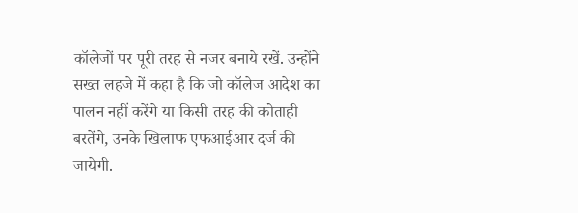कॉलेजों पर पूरी तरह से नजर बनाये रखें. उन्होंने सख्त लहजे में कहा है कि जो कॉलेज आदेश का पालन नहीं करेंगे या किसी तरह की कोताही बरतेंगे, उनके खिलाफ एफआईआर दर्ज की जायेगी.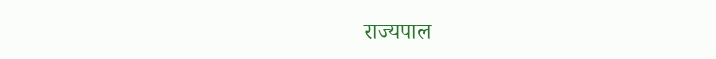राज्यपाल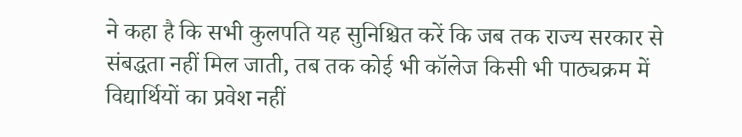ने कहा है कि सभी कुलपति यह सुनिश्चित करें कि जब तक राज्य सरकार से संबद्धता नहीं मिल जाती, तब तक कोई भी कॉलेज किसी भी पाठ्यक्रम में विद्यार्थियों का प्रवेश नहीं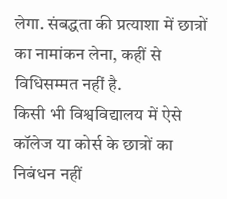लेगा. संबद्धता की प्रत्याशा में छात्रों का नामांकन लेना, कहीं से विधिसम्मत नहीं है.
किसी भी विश्वविद्यालय में ऐसे कॉलेज या कोर्स के छात्रों का निबंधन नहीं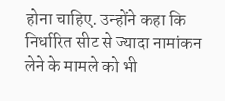होना चाहिए. उन्होंने कहा कि निर्धारित सीट से ज्यादा नामांकन लेने के मामले को भी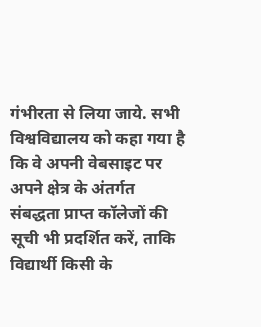गंभीरता से लिया जाये. सभी विश्वविद्यालय को कहा गया है कि वे अपनी वेबसाइट पर अपने क्षेत्र के अंतर्गत संबद्धता प्राप्त कॉलेजों की सूची भी प्रदर्शित करें, ताकि विद्यार्थी किसी के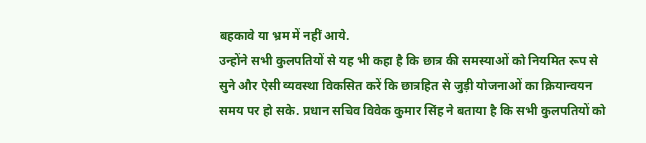बहकावे या भ्रम में नहीं आये.
उन्होंने सभी कुलपतियों से यह भी कहा है कि छात्र की समस्याओं को नियमित रूप से सुने और ऐसी व्यवस्था विकसित करें कि छात्रहित से जुड़ी योजनाओं का क्रियान्वयन समय पर हो सके. प्रधान सचिव विवेक कुमार सिंह ने बताया है कि सभी कुलपतियों को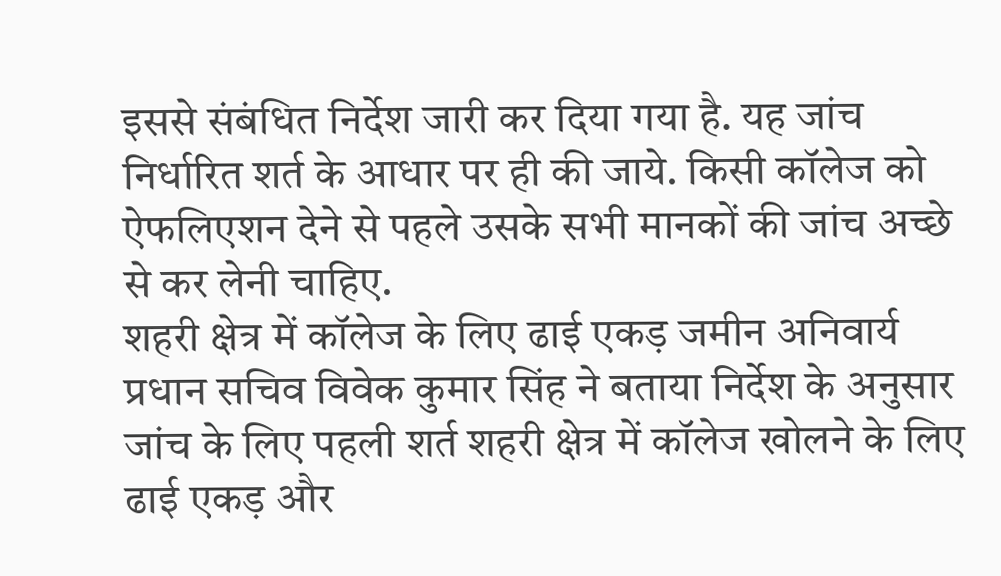इससे संबंधित निर्देश जारी कर दिया गया है. यह जांच निर्धारित शर्त के आधार पर ही की जाये. किसी कॉलेज को ऐफलिएशन देने से पहले उसके सभी मानकों की जांच अच्छे से कर लेनी चाहिए.
शहरी क्षेत्र में कॉलेज के लिए ढाई एकड़ जमीन अनिवार्य
प्रधान सचिव विवेक कुमार सिंह ने बताया निर्देश के अनुसार जांच के लिए पहली शर्त शहरी क्षेत्र में कॉलेज खोलने के लिए ढाई एकड़ और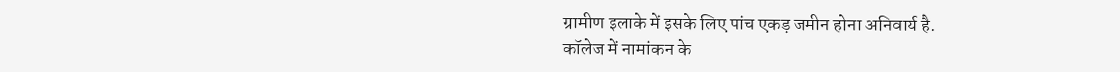ग्रामीण इलाके में इसके लिए पांच एकड़ जमीन होना अनिवार्य है.
कॉलेज में नामांकन के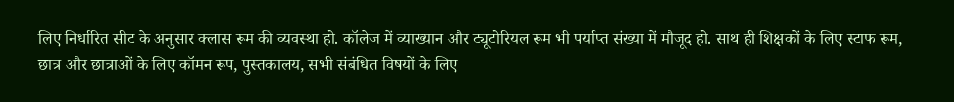लिए निर्धारित सीट के अनुसार क्लास रूम की व्यवस्था हो. कॉलेज में व्याख्यान और ट्यूटोरियल रूम भी पर्याप्त संख्या में मौजूद हो. साथ ही शिक्षकों के लिए स्टाफ रूम, छात्र और छात्राओं के लिए कॉमन रूप, पुस्तकालय, सभी संबंधित विषयों के लिए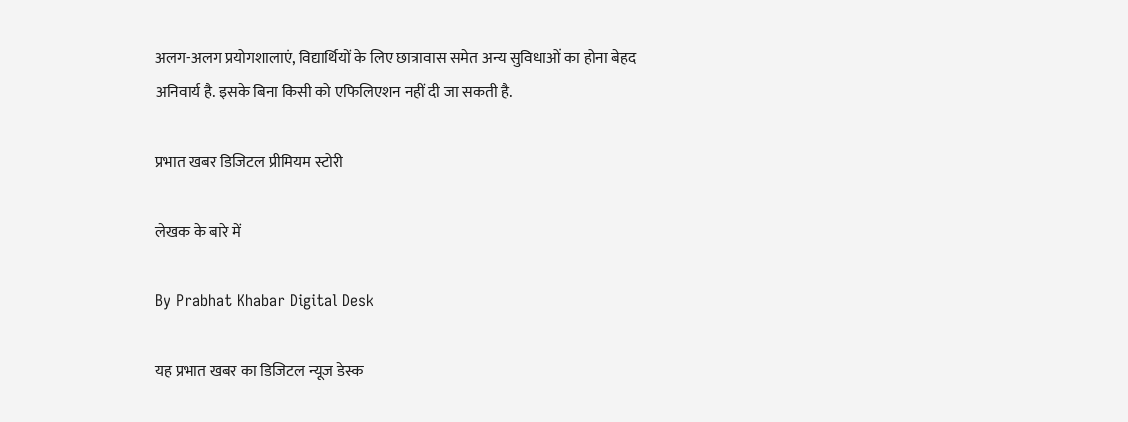अलग-अलग प्रयोगशालाएं, विद्यार्थियों के लिए छात्रावास समेत अन्य सुविधाओं का होना बेहद अनिवार्य है. इसके बिना किसी को एफिलिएशन नहीं दी जा सकती है.

प्रभात खबर डिजिटल प्रीमियम स्टोरी

लेखक के बारे में

By Prabhat Khabar Digital Desk

यह प्रभात खबर का डिजिटल न्यूज डेस्क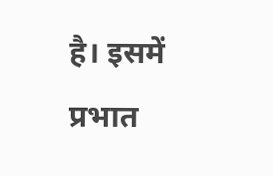है। इसमें प्रभात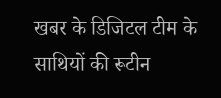खबर के डिजिटल टीम के साथियों की रूटीन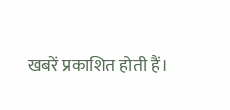खबरें प्रकाशित होती हैं।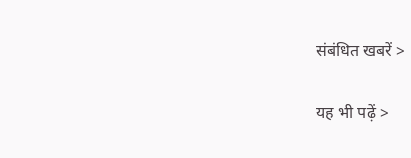संबंधित खबरें >

यह भी पढ़ें >